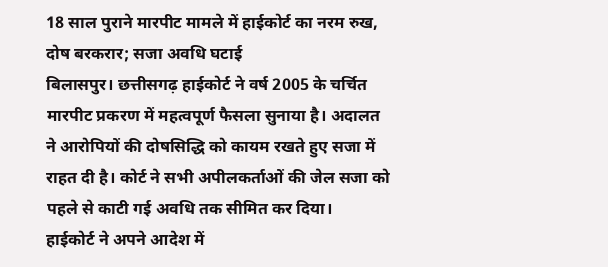18 साल पुराने मारपीट मामले में हाईकोर्ट का नरम रुख, दोष बरकरार; सजा अवधि घटाई
बिलासपुर। छत्तीसगढ़ हाईकोर्ट ने वर्ष 2005 के चर्चित मारपीट प्रकरण में महत्वपूर्ण फैसला सुनाया है। अदालत ने आरोपियों की दोषसिद्धि को कायम रखते हुए सजा में राहत दी है। कोर्ट ने सभी अपीलकर्ताओं की जेल सजा को पहले से काटी गई अवधि तक सीमित कर दिया।
हाईकोर्ट ने अपने आदेश में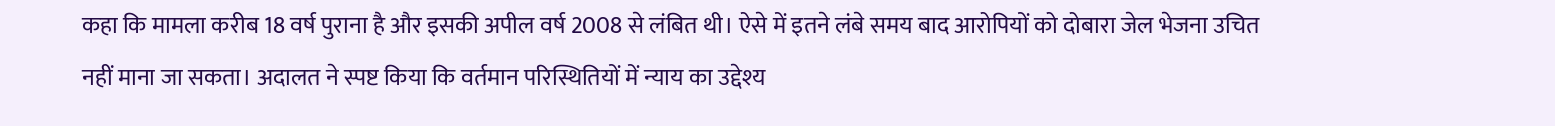कहा कि मामला करीब 18 वर्ष पुराना है और इसकी अपील वर्ष 2008 से लंबित थी। ऐसे में इतने लंबे समय बाद आरोपियों को दोबारा जेल भेजना उचित नहीं माना जा सकता। अदालत ने स्पष्ट किया कि वर्तमान परिस्थितियों में न्याय का उद्देश्य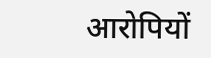आरोपियों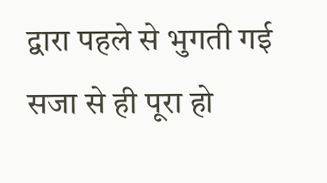द्वारा पहले से भुगती गई सजा से ही पूरा हो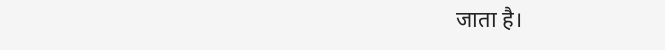जाता है।